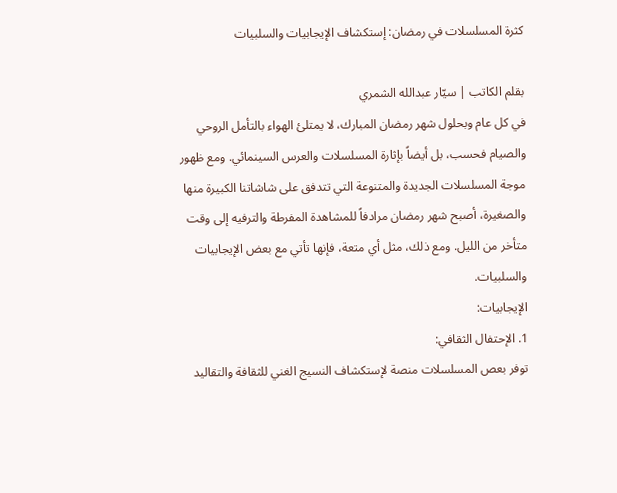كثرة المسلسلات في رمضان: إستكشاف الإيجابيات والسلبيات

بقلم الكاتب | سيّار عبدالله الشمري
في كل عام وبحلول شهر رمضان المبارك، لا يمتلئ الهواء بالتأمل الروحي والصيام فحسب، بل أيضاً بإثارة المسلسلات والعرس السينمائي. ومع ظهور موجة المسلسلات الجديدة والمتنوعة التي تتدفق على شاشاتنا الكبيرة منها والصغيرة، أصبح شهر رمضان مرادفاً للمشاهدة المفرطة والترفيه إلى وقت متأخر من الليل. ومع ذلك، مثل أي متعة، فإنها تأتي مع بعض الإيجابيات والسلبيات.
الإيجابيات:
1. الإحتفال الثقافي:
توفر بعص المسلسلات منصة لإستكشاف النسيج الغني للثقافة والتقاليد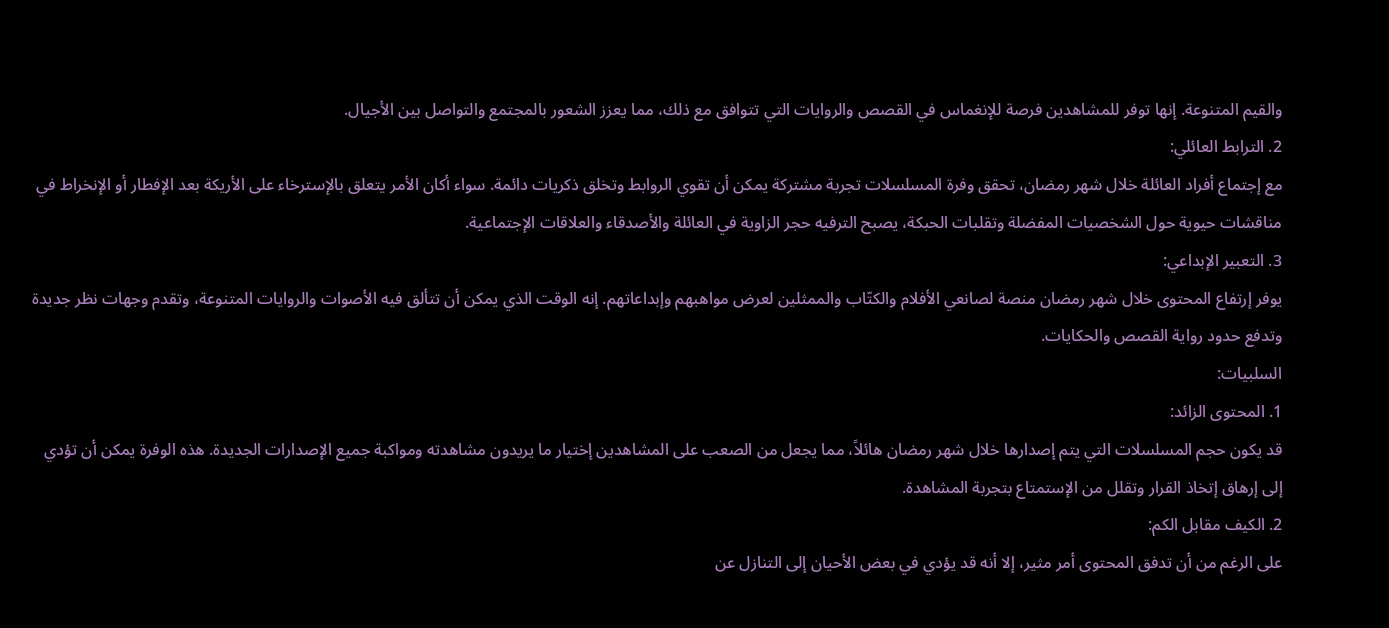والقيم المتنوعة. إنها توفر للمشاهدين فرصة للإنغماس في القصص والروايات التي تتوافق مع ذلك، مما يعزز الشعور بالمجتمع والتواصل بين الأجيال.
2. الترابط العائلي:
مع إجتماع أفراد العائلة خلال شهر رمضان، تحقق وفرة المسلسلات تجربة مشتركة يمكن أن تقوي الروابط وتخلق ذكريات دائمة. سواء أكان الأمر يتعلق بالإسترخاء على الأريكة بعد الإفطار أو الإنخراط في مناقشات حيوية حول الشخصيات المفضلة وتقلبات الحبكة، يصبح الترفيه حجر الزاوية في العائلة والأصدقاء والعلاقات الإجتماعية.
3. التعبير الإبداعي:
يوفر إرتفاع المحتوى خلال شهر رمضان منصة لصانعي الأفلام والكتّاب والممثلين لعرض مواهبهم وإبداعاتهم. إنه الوقت الذي يمكن أن تتألق فيه الأصوات والروايات المتنوعة، وتقدم وجهات نظر جديدة وتدفع حدود رواية القصص والحكايات.
السلبيات:
1. المحتوى الزائد:
قد يكون حجم المسلسلات التي يتم إصدارها خلال شهر رمضان هائلاً، مما يجعل من الصعب على المشاهدين إختيار ما يريدون مشاهدته ومواكبة جميع الإصدارات الجديدة. هذه الوفرة يمكن أن تؤدي إلى إرهاق إتخاذ القرار وتقلل من الإستمتاع بتجربة المشاهدة.
2. الكيف مقابل الكم:
على الرغم من أن تدفق المحتوى أمر مثير، إلا أنه قد يؤدي في بعض الأحيان إلى التنازل عن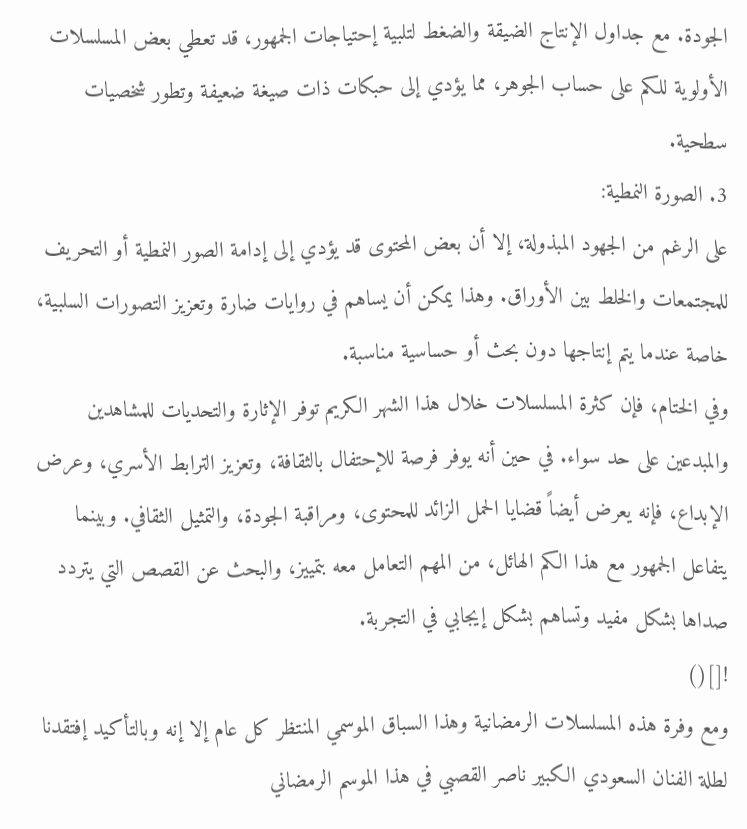الجودة. مع جداول الإنتاج الضيقة والضغط لتلبية إحتياجات الجمهور، قد تعطي بعض المسلسلات الأولوية للكم على حساب الجوهر، مما يؤدي إلى حبكات ذات صيغة ضعيفة وتطور شخصيات سطحية.
3. الصورة النمطية:
على الرغم من الجهود المبذولة، إلا أن بعض المحتوى قد يؤدي إلى إدامة الصور النمطية أو التحريف للمجتمعات والخلط بين الأوراق. وهذا يمكن أن يساهم في روايات ضارة وتعزيز التصورات السلبية، خاصة عندما يتم إنتاجها دون بحث أو حساسية مناسبة.
وفي الختام، فإن كثرة المسلسلات خلال هذا الشهر الكريم توفر الإثارة والتحديات للمشاهدين والمبدعين على حد سواء. في حين أنه يوفر فرصة للإحتفال بالثقافة، وتعزيز الترابط الأسري، وعرض الإبداع، فإنه يعرض أيضاً قضايا الحمل الزائد للمحتوى، ومراقبة الجودة، والتمثيل الثقافي. وبينما يتفاعل الجمهور مع هذا الكم الهائل، من المهم التعامل معه بتمييز، والبحث عن القصص التي يتردد صداها بشكل مفيد وتساهم بشكل إيجابي في التجربة.
![]()
ومع وفرة هذه المسلسلات الرمضانية وهذا السباق الموسمي المنتظر كل عام إلا إنه وبالتأكيد إفتقدنا لطلة الفنان السعودي الكبير ناصر القصبي في هذا الموسم الرمضاني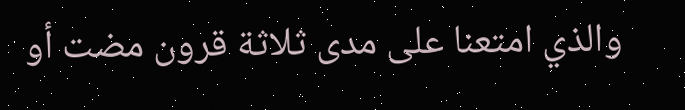والذي امتعنا على مدى ثلاثة قرون مضت أو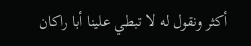أكثر ونقول له لا تبطي علينا أبا راكان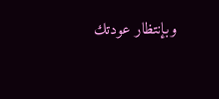وبإنتظار عودتك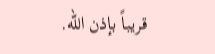قريباً بإذن الله.